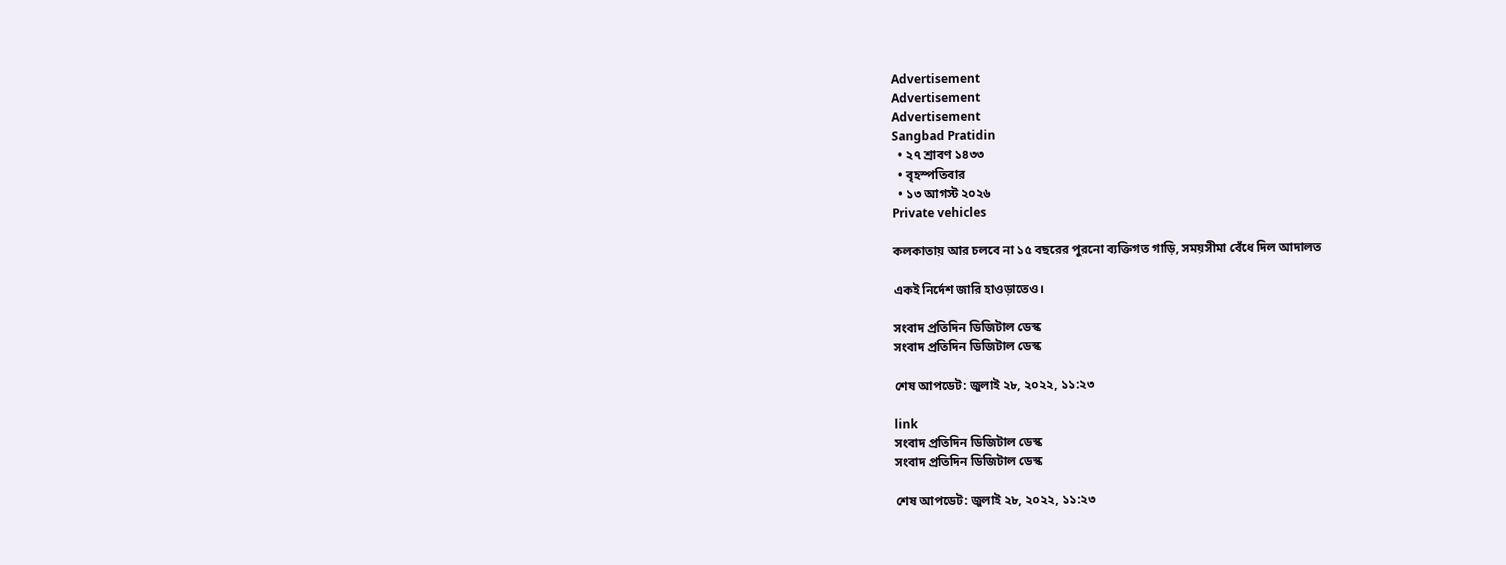Advertisement
Advertisement
Advertisement
Sangbad Pratidin
  • ২৭ শ্রাবণ ১৪৩৩
  • বৃহস্পতিবার
  • ১৩ আগস্ট ২০২৬
Private vehicles

কলকাতায় আর চলবে না ১৫ বছরের পুরনো ব্যক্তিগত গাড়ি, সময়সীমা বেঁধে দিল আদালত

একই নির্দেশ জারি হাওড়াতেও।

সংবাদ প্রতিদিন ডিজিটাল ডেস্ক
সংবাদ প্রতিদিন ডিজিটাল ডেস্ক

শেষ আপডেট: জুলাই ২৮, ২০২২, ১১:২৩

link
সংবাদ প্রতিদিন ডিজিটাল ডেস্ক
সংবাদ প্রতিদিন ডিজিটাল ডেস্ক

শেষ আপডেট: জুলাই ২৮, ২০২২, ১১:২৩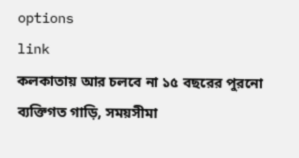options
link
কলকাতায় আর চলবে না ১৫ বছরের পুরনো ব্যক্তিগত গাড়ি, সময়সীমা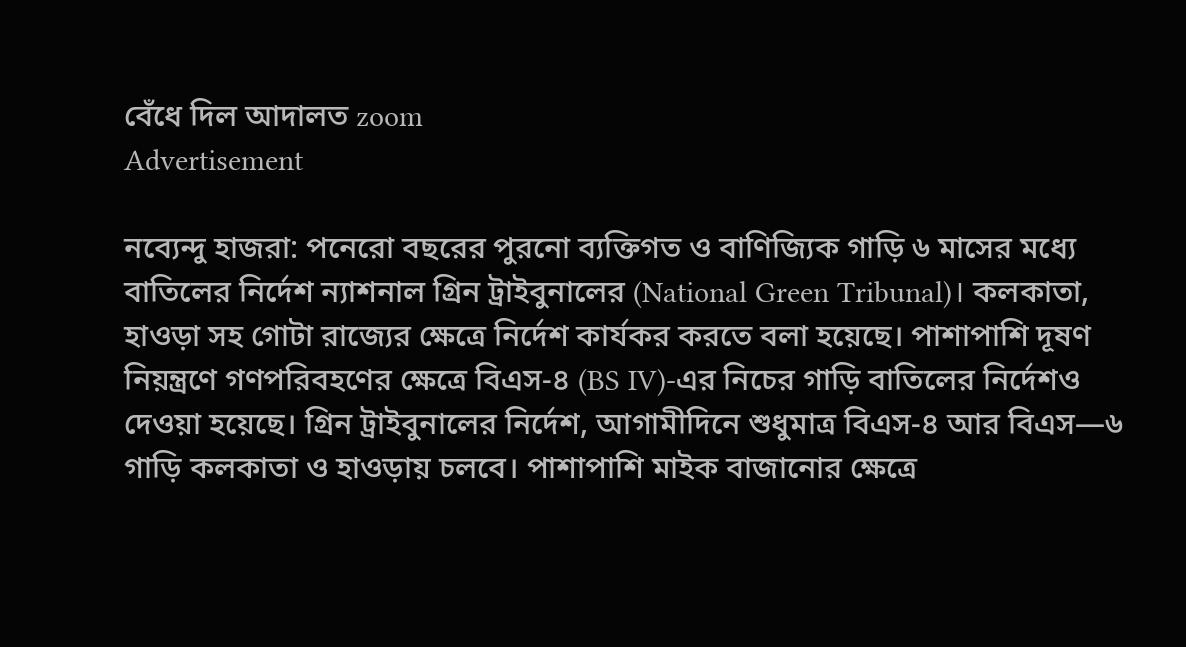বেঁধে দিল আদালত zoom
Advertisement

নব্যেন্দু হাজরা: পনেরো বছরের পুরনো ব্যক্তিগত ও বাণিজ্যিক গাড়ি ৬ মাসের মধ্যে বাতিলের নির্দেশ ন্যাশনাল গ্রিন ট্রাইবুনালের (National Green Tribunal)। কলকাতা, হাওড়া সহ গোটা রাজ্যের ক্ষেত্রে নির্দেশ কার্যকর করতে বলা হয়েছে। পাশাপাশি দূষণ নিয়ন্ত্রণে গণপরিবহণের ক্ষেত্রে বিএস-৪ (BS IV)-এর নিচের গাড়ি বাতিলের নির্দেশও দেওয়া হয়েছে। গ্রিন ট্রাইবুনালের নির্দেশ, আগামীদিনে শুধুমাত্র বিএস-৪ আর বিএস—৬ গাড়ি কলকাতা ও হাওড়ায় চলবে। পাশাপাশি মাইক বাজানোর ক্ষেত্রে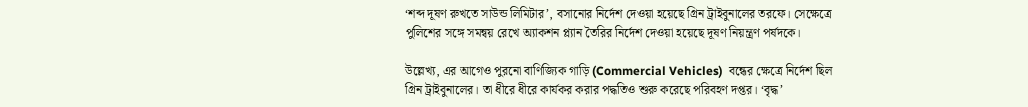‘শব্দ দূষণ রুখতে সাউন্ড লিমিটার’, বসানোর নির্দেশ দেওয়া হয়েছে গ্রিন ট্রাইবুনালের তরফে। সেক্ষেত্রে পুলিশের সঙ্গে সমন্বয় রেখে অ্যাকশন প্ল্যান তৈরির নির্দেশ দেওয়া হয়েছে দূষণ নিয়ন্ত্রণ পর্ষদকে।

উল্লেখ্য, এর আগেও পুরনো বাণিজ্যিক গাড়ি (Commercial Vehicles)  বন্ধের ক্ষেত্রে নির্দেশ ছিল গ্রিন ট্রাইবুনালের। তা ধীরে ধীরে কার্যকর করার পদ্ধতিও শুরু করেছে পরিবহণ দপ্তর। ‘বৃদ্ধ’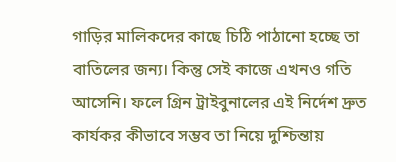গাড়ির মালিকদের কাছে চিঠি পাঠানো হচ্ছে তা বাতিলের জন্য। কিন্তু সেই কাজে এখনও গতি আসেনি। ফলে গ্রিন ট্রাইবুনালের এই নির্দেশ দ্রুত কার্যকর কীভাবে সম্ভব তা নিয়ে দুশ্চিন্তায়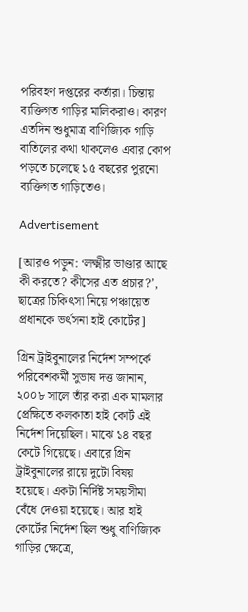পরিবহণ দপ্তরের কর্তারা। চিন্তায় ব্যক্তিগত গাড়ির মালিকরাও। কারণ এতদিন শুধুমাত্র বাণিজ্যিক গাড়ি বাতিলের কথা থাকলেও এবার কোপ পড়তে চলেছে ১৫ বছরের পুরনো ব্যক্তিগত গাড়িতেও।

Advertisement

[আরও পড়ুন: ‘লক্ষ্মীর ভাণ্ডার আছে কী করতে? কীসের এত প্রচার?’, ছাত্রের চিকিৎসা নিয়ে পঞ্চায়েত প্রধানকে ভর্ৎসনা হাই কোর্টের]

গ্রিন ট্রাইবুনালের নির্দেশ সম্পর্কে পরিবেশকর্মী সুভাষ দত্ত জানান, ২০০৮ সালে তাঁর করা এক মামলার প্রেক্ষিতে কলকাতা হাই কোর্ট এই নির্দেশ দিয়েছিল। মাঝে ১৪ বছর কেটে গিয়েছে। এবারে গ্রিন ট্রাইবুনালের রায়ে দুটো বিষয় হয়েছে। একটা নির্দিষ্ট সময়সীমা বেঁধে দেওয়া হয়েছে। আর হাই কোর্টের নির্দেশ ছিল শুধু বাণিজ্যিক গাড়ির ক্ষেত্রে,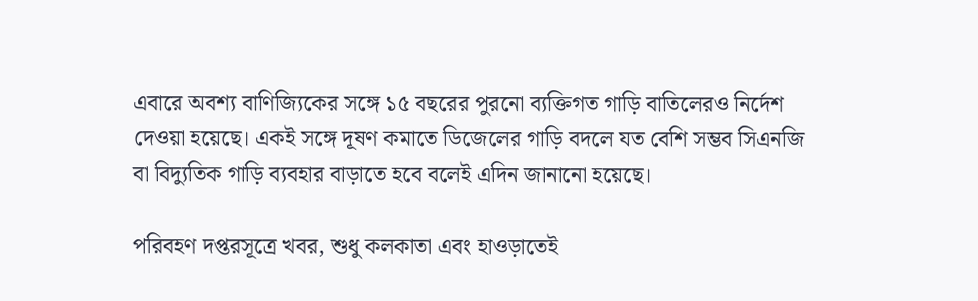এবারে অবশ্য বাণিজ্যিকের সঙ্গে ১৫ বছরের পুরনো ব্যক্তিগত গাড়ি বাতিলেরও নির্দেশ দেওয়া হয়েছে। একই সঙ্গে দূষণ কমাতে ডিজেলের গাড়ি বদলে যত বেশি সম্ভব সিএনজি বা বিদ্যুতিক গাড়ি ব্যবহার বাড়াতে হবে বলেই এদিন জানানো হয়েছে।

পরিবহণ দপ্তরসূত্রে খবর, শুধু কলকাতা এবং হাওড়াতেই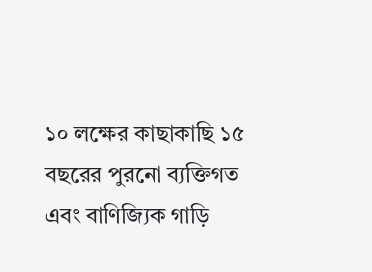১০ লক্ষের কাছাকাছি ১৫ বছরের পুরনো ব্যক্তিগত এবং বাণিজ্যিক গাড়ি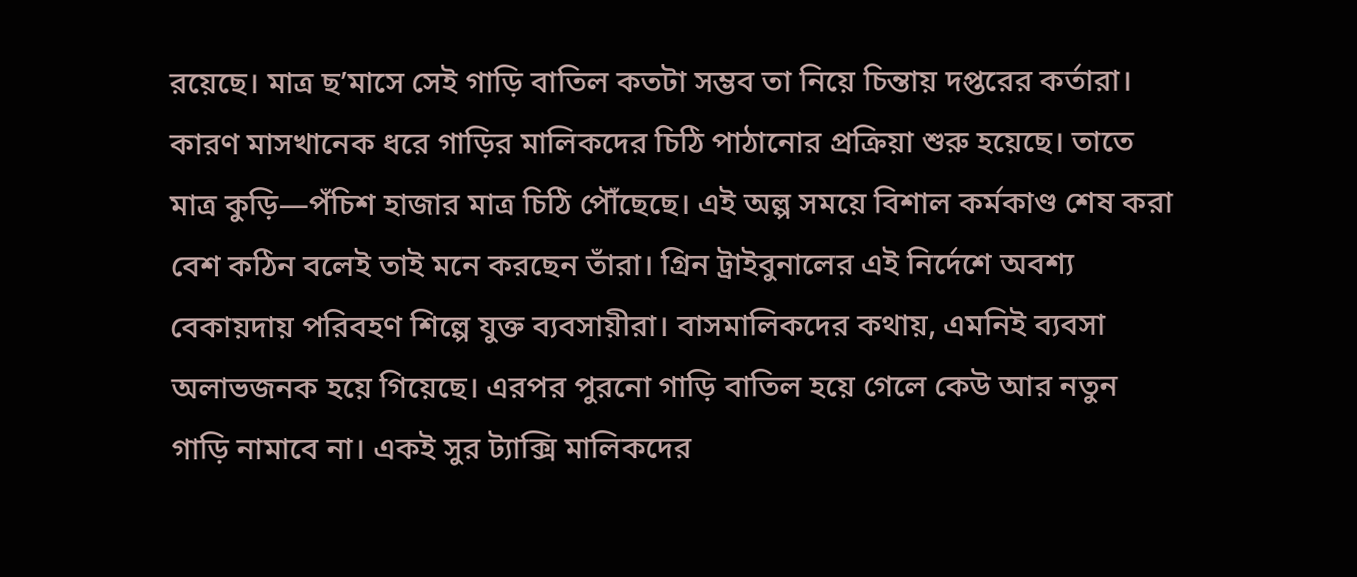রয়েছে। মাত্র ছ’মাসে সেই গাড়ি বাতিল কতটা সম্ভব তা নিয়ে চিন্তায় দপ্তরের কর্তারা। কারণ মাসখানেক ধরে গাড়ির মালিকদের চিঠি পাঠানোর প্রক্রিয়া শুরু হয়েছে। তাতে মাত্র কুড়ি—পঁচিশ হাজার মাত্র চিঠি পৌঁছেছে। এই অল্প সময়ে বিশাল কর্মকাণ্ড শেষ করা বেশ কঠিন বলেই তাই মনে করছেন তাঁরা। গ্রিন ট্রাইবুনালের এই নির্দেশে অবশ্য বেকায়দায় পরিবহণ শিল্পে যুক্ত ব্যবসায়ীরা। বাসমালিকদের কথায়, এমনিই ব্যবসা অলাভজনক হয়ে গিয়েছে। এরপর পুরনো গাড়ি বাতিল হয়ে গেলে কেউ আর নতুন গাড়ি নামাবে না। একই সুর ট্যাক্সি মালিকদের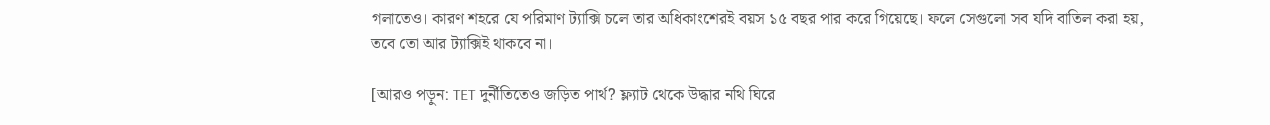গলাতেও। কারণ শহরে যে পরিমাণ ট্যাক্সি চলে তার অধিকাংশেরই বয়স ১৫ বছর পার করে গিয়েছে। ফলে সেগুলো সব যদি বাতিল করা হয়, তবে তো আর ট্যাক্সিই থাকবে না।

[আরও পড়ুন: TET দুর্নীতিতেও জড়িত পার্থ? ফ্ল্যাট থেকে উদ্ধার নথি ঘিরে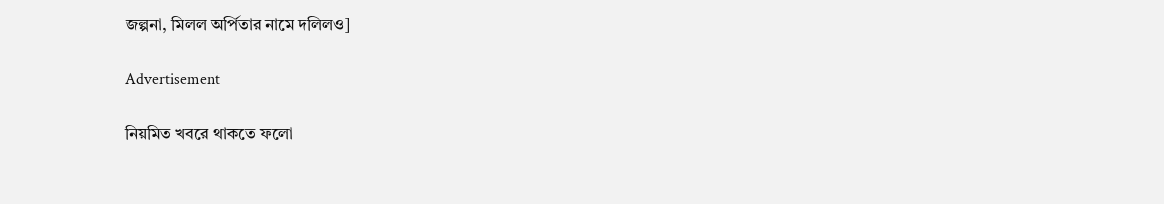জল্পনা, মিলল অর্পিতার নামে দলিলও]

Advertisement

নিয়মিত খবরে থাকতে ফলো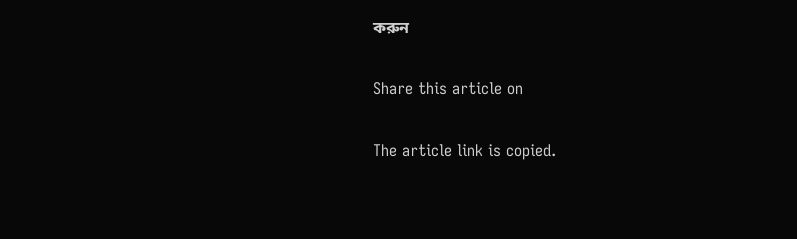করুন

Share this article on

The article link is copied.